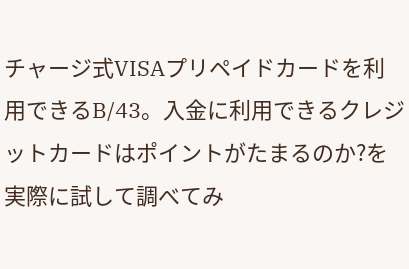チャージ式VISAプリペイドカードを利用できるB/43。入金に利用できるクレジットカードはポイントがたまるのか?を実際に試して調べてみ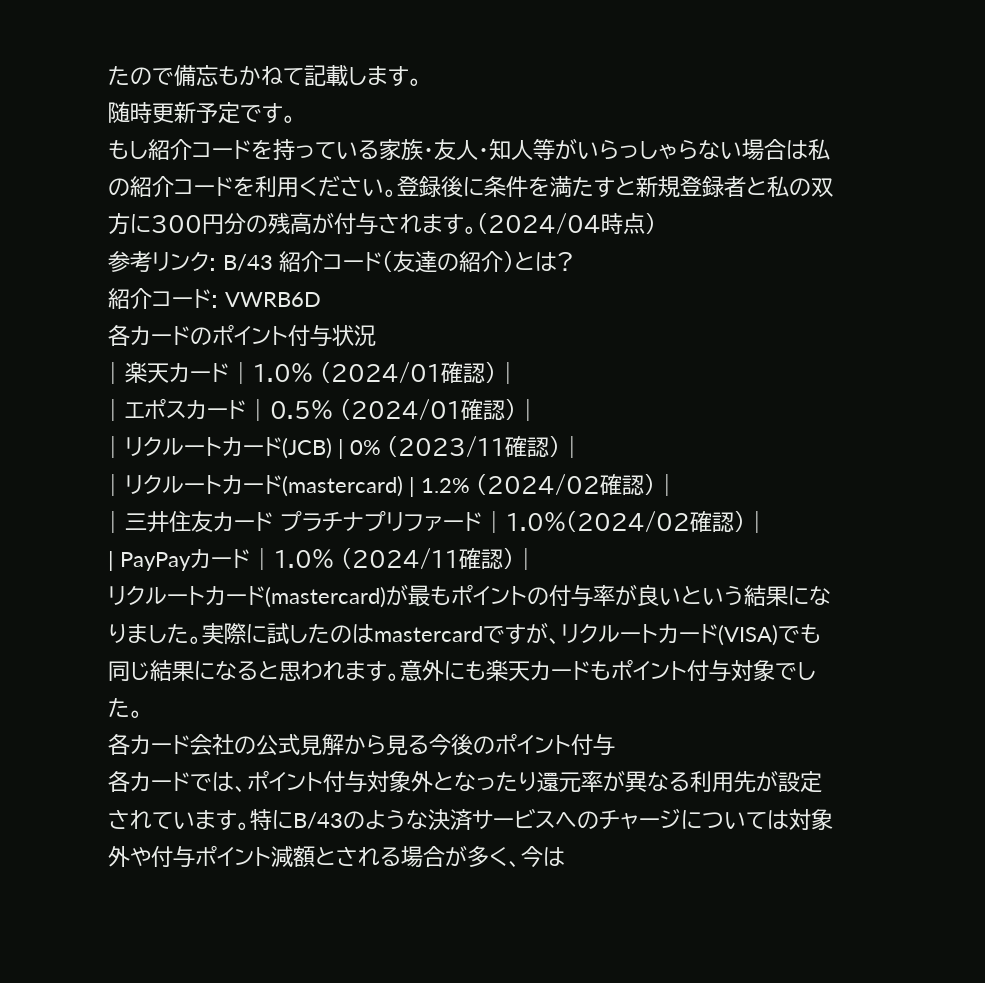たので備忘もかねて記載します。
随時更新予定です。
もし紹介コードを持っている家族・友人・知人等がいらっしゃらない場合は私の紹介コードを利用ください。登録後に条件を満たすと新規登録者と私の双方に300円分の残高が付与されます。(2024/04時点)
参考リンク: B/43 紹介コード(友達の紹介)とは?
紹介コード: VWRB6D
各カードのポイント付与状況
| 楽天カード | 1.0% (2024/01確認) |
| エポスカード | 0.5% (2024/01確認) |
| リクルートカード(JCB) | 0% (2023/11確認) |
| リクルートカード(mastercard) | 1.2% (2024/02確認) |
| 三井住友カード プラチナプリファード | 1.0%(2024/02確認) |
| PayPayカード | 1.0% (2024/11確認) |
リクルートカード(mastercard)が最もポイントの付与率が良いという結果になりました。実際に試したのはmastercardですが、リクルートカード(VISA)でも同じ結果になると思われます。意外にも楽天カードもポイント付与対象でした。
各カード会社の公式見解から見る今後のポイント付与
各カードでは、ポイント付与対象外となったり還元率が異なる利用先が設定されています。特にB/43のような決済サービスへのチャージについては対象外や付与ポイント減額とされる場合が多く、今は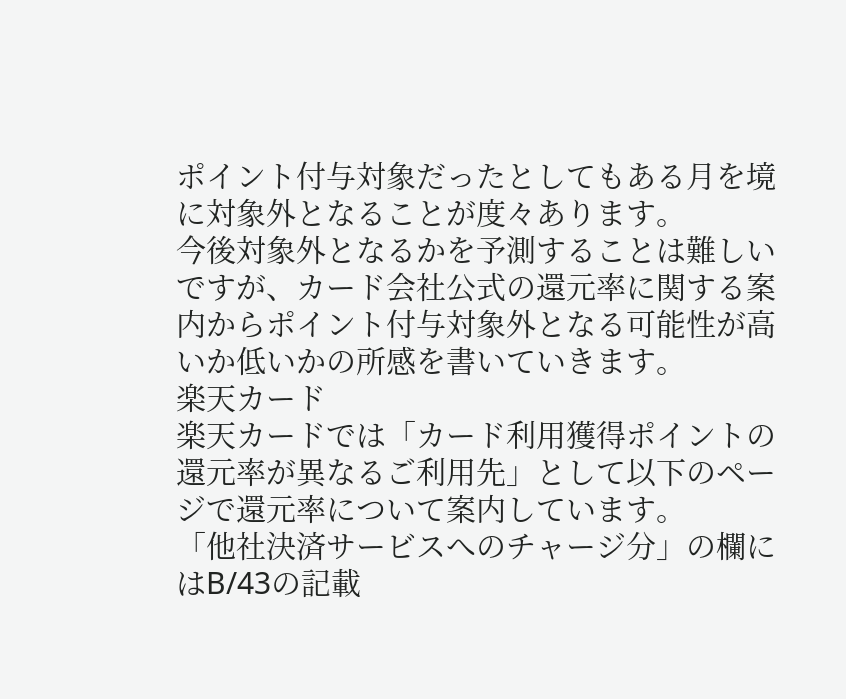ポイント付与対象だったとしてもある月を境に対象外となることが度々あります。
今後対象外となるかを予測することは難しいですが、カード会社公式の還元率に関する案内からポイント付与対象外となる可能性が高いか低いかの所感を書いていきます。
楽天カード
楽天カードでは「カード利用獲得ポイントの還元率が異なるご利用先」として以下のページで還元率について案内しています。
「他社決済サービスへのチャージ分」の欄にはB/43の記載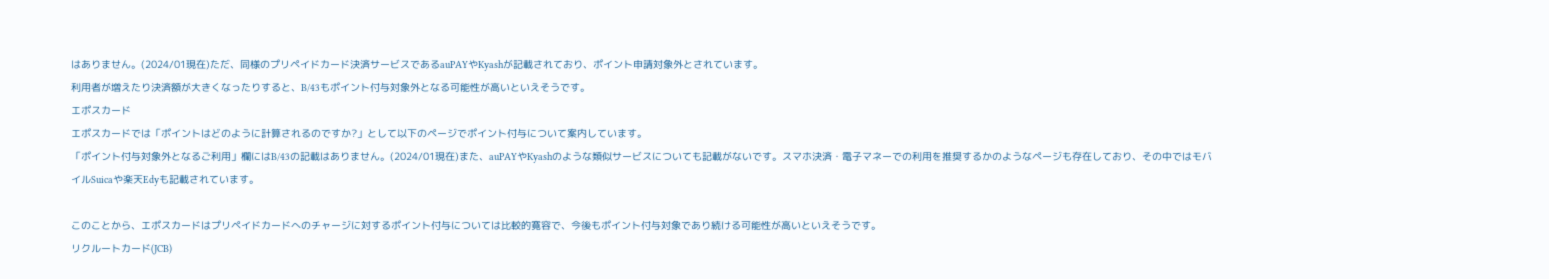はありません。(2024/01現在)ただ、同様のプリペイドカード決済サービスであるauPAYやKyashが記載されており、ポイント申請対象外とされています。
利用者が増えたり決済額が大きくなったりすると、B/43もポイント付与対象外となる可能性が高いといえそうです。
エポスカード
エポスカードでは「ポイントはどのように計算されるのですか?」として以下のページでポイント付与について案内しています。
「ポイント付与対象外となるご利用」欄にはB/43の記載はありません。(2024/01現在)また、auPAYやKyashのような類似サービスについても記載がないです。スマホ決済・電子マネーでの利用を推奨するかのようなページも存在しており、その中ではモバイルSuicaや楽天Edyも記載されています。

このことから、エポスカードはプリペイドカードへのチャージに対するポイント付与については比較的寛容で、今後もポイント付与対象であり続ける可能性が高いといえそうです。
リクルートカード(JCB)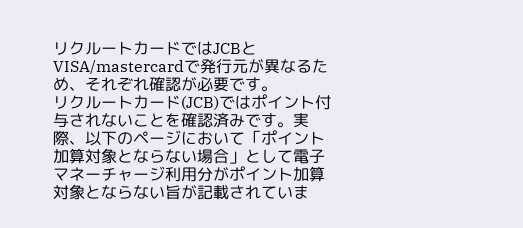リクルートカードではJCBとVISA/mastercardで発行元が異なるため、それぞれ確認が必要です。
リクルートカード(JCB)ではポイント付与されないことを確認済みです。実際、以下のページにおいて「ポイント加算対象とならない場合」として電子マネーチャージ利用分がポイント加算対象とならない旨が記載されていま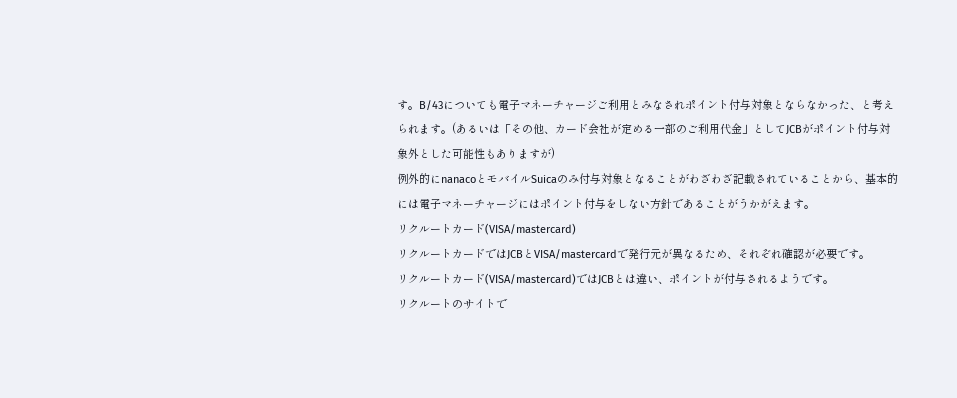す。B/43についても電子マネーチャージご利用とみなされポイント付与対象とならなかった、と考えられます。(あるいは「その他、カード会社が定める一部のご利用代金」としてJCBがポイント付与対象外とした可能性もありますが)
例外的にnanacoとモバイルSuicaのみ付与対象となることがわざわざ記載されていることから、基本的には電子マネーチャージにはポイント付与をしない方針であることがうかがえます。
リクルートカード(VISA/mastercard)
リクルートカードではJCBとVISA/mastercardで発行元が異なるため、それぞれ確認が必要です。
リクルートカード(VISA/mastercard)ではJCBとは違い、ポイントが付与されるようです。
リクルートのサイトで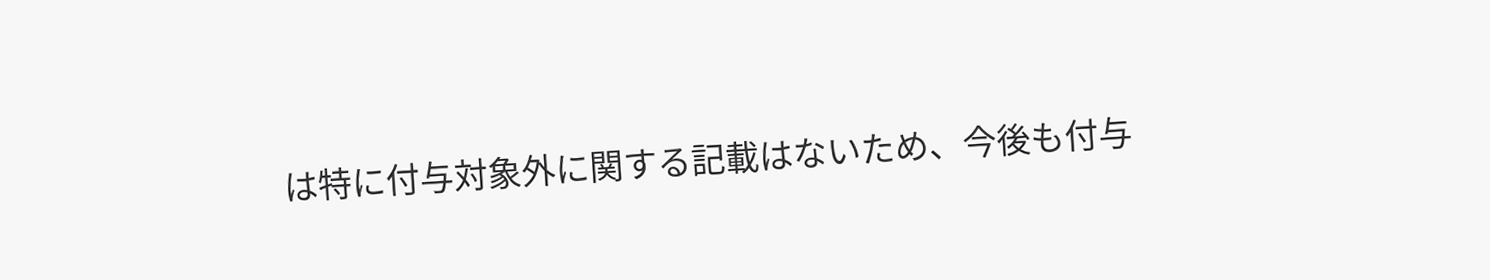は特に付与対象外に関する記載はないため、今後も付与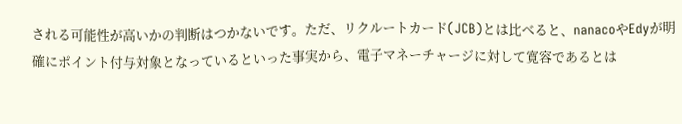される可能性が高いかの判断はつかないです。ただ、リクルートカード(JCB)とは比べると、nanacoやEdyが明確にポイント付与対象となっているといった事実から、電子マネーチャージに対して寛容であるとは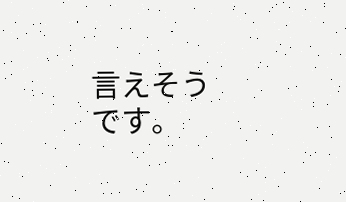言えそうです。